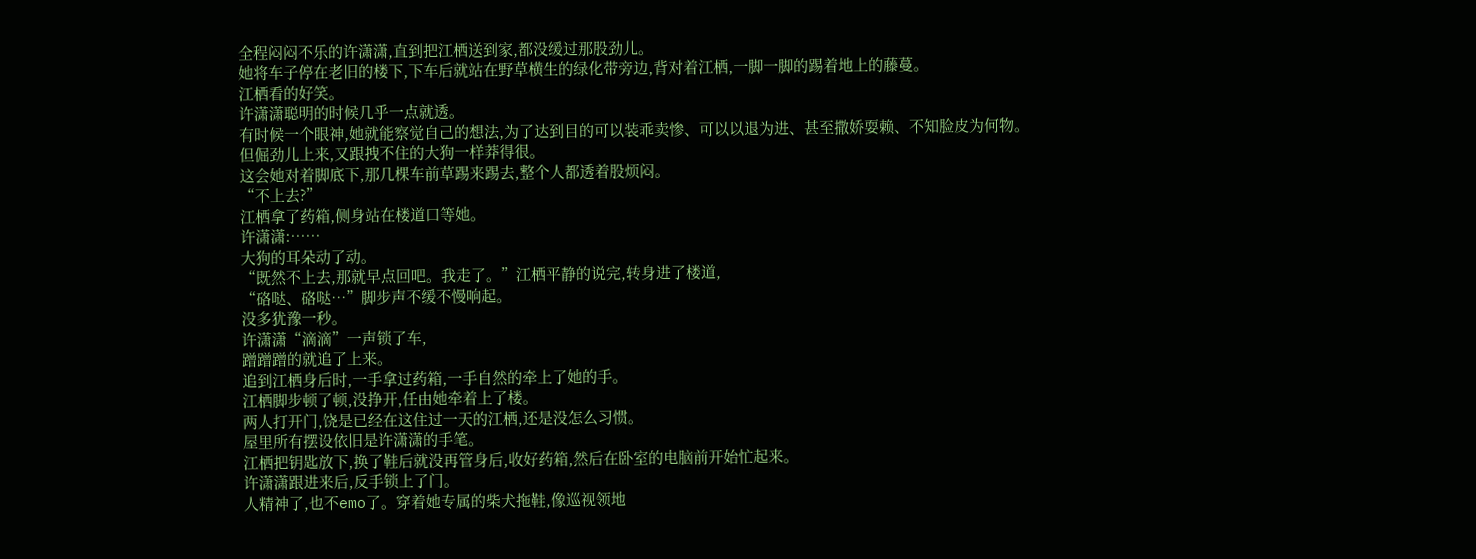全程闷闷不乐的许潇潇,直到把江栖送到家,都没缓过那股劲儿。
她将车子停在老旧的楼下,下车后就站在野草横生的绿化带旁边,背对着江栖,一脚一脚的踢着地上的藤蔓。
江栖看的好笑。
许潇潇聪明的时候几乎一点就透。
有时候一个眼神,她就能察觉自己的想法,为了达到目的可以装乖卖惨、可以以退为进、甚至撒娇耍赖、不知脸皮为何物。
但倔劲儿上来,又跟拽不住的大狗一样莽得很。
这会她对着脚底下,那几棵车前草踢来踢去,整个人都透着股烦闷。
“不上去?”
江栖拿了药箱,侧身站在楼道口等她。
许潇潇:……
大狗的耳朵动了动。
“既然不上去,那就早点回吧。我走了。”江栖平静的说完,转身进了楼道,
“硌哒、硌哒…”脚步声不缓不慢响起。
没多犹豫一秒。
许潇潇“滴滴”一声锁了车,
蹭蹭蹭的就追了上来。
追到江栖身后时,一手拿过药箱,一手自然的牵上了她的手。
江栖脚步顿了顿,没挣开,任由她牵着上了楼。
两人打开门,饶是已经在这住过一天的江栖,还是没怎么习惯。
屋里所有摆设依旧是许潇潇的手笔。
江栖把钥匙放下,换了鞋后就没再管身后,收好药箱,然后在卧室的电脑前开始忙起来。
许潇潇跟进来后,反手锁上了门。
人精神了,也不emo了。穿着她专属的柴犬拖鞋,像巡视领地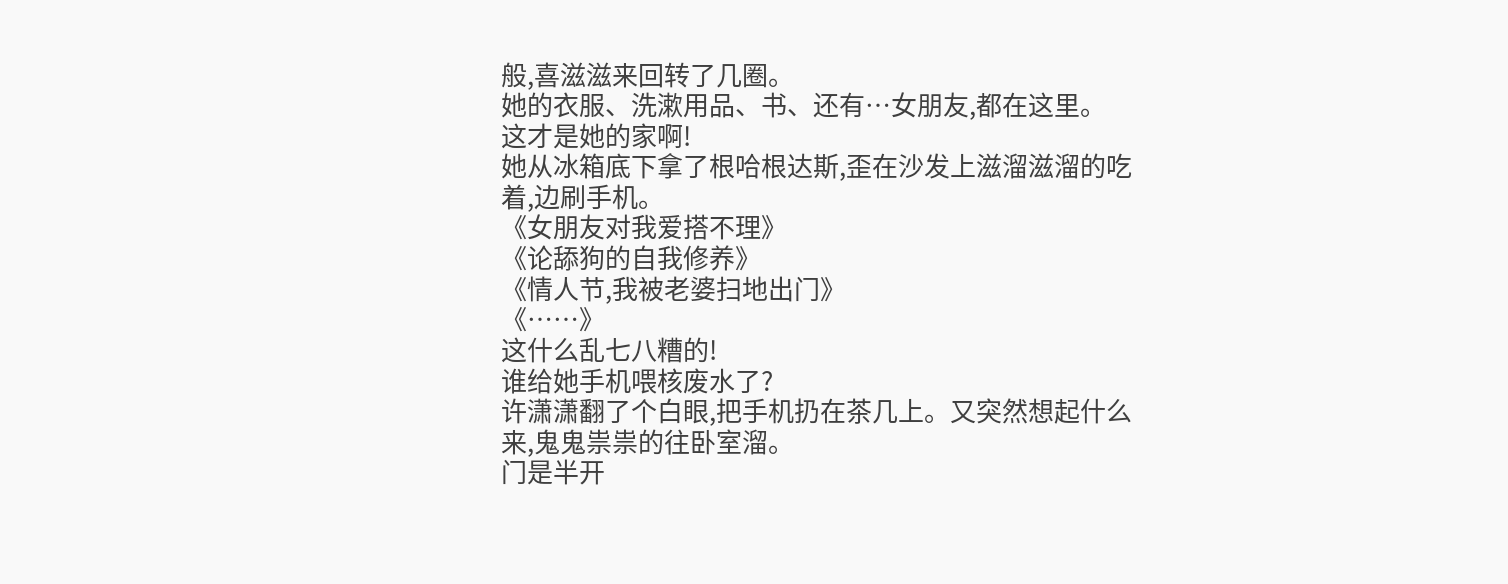般,喜滋滋来回转了几圈。
她的衣服、洗漱用品、书、还有…女朋友,都在这里。
这才是她的家啊!
她从冰箱底下拿了根哈根达斯,歪在沙发上滋溜滋溜的吃着,边刷手机。
《女朋友对我爱搭不理》
《论舔狗的自我修养》
《情人节,我被老婆扫地出门》
《……》
这什么乱七八糟的!
谁给她手机喂核废水了?
许潇潇翻了个白眼,把手机扔在茶几上。又突然想起什么来,鬼鬼祟祟的往卧室溜。
门是半开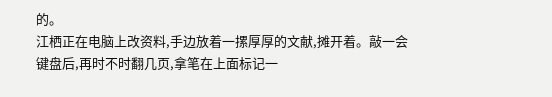的。
江栖正在电脑上改资料,手边放着一摞厚厚的文献,摊开着。敲一会键盘后,再时不时翻几页,拿笔在上面标记一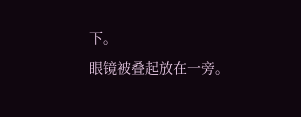下。
眼镜被叠起放在一旁。